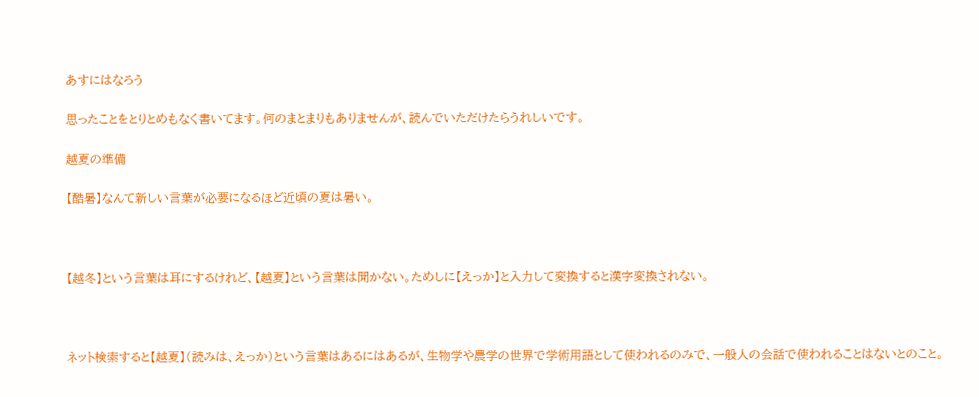あすにはなろう

思ったことをとりとめもなく書いてます。何のまとまりもありませんが、読んでいただけたらうれしいです。

越夏の準備

【酷暑】なんて新しい言葉が必要になるほど近頃の夏は暑い。



【越冬】という言葉は耳にするけれど、【越夏】という言葉は聞かない。ためしに【えっか】と入力して変換すると漢字変換されない。



ネット検索すると【越夏】(読みは、えっか)という言葉はあるにはあるが、生物学や農学の世界で学術用語として使われるのみで、一般人の会話で使われることはないとのこと。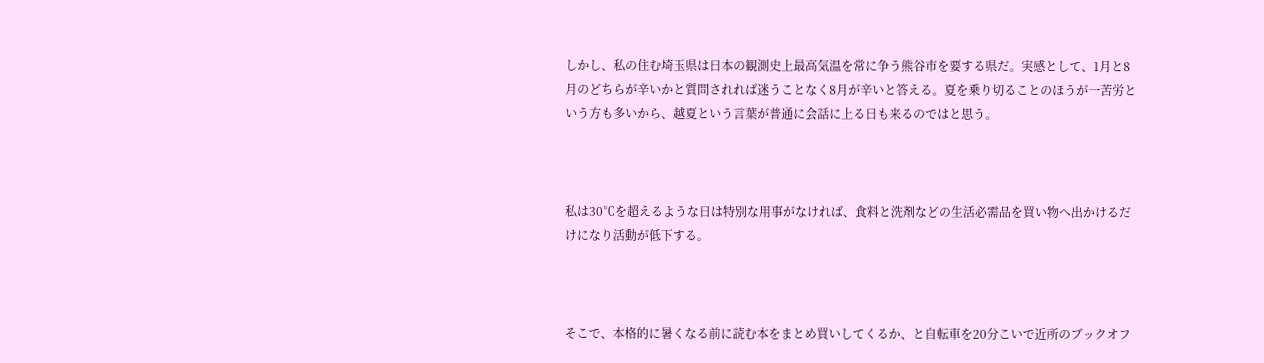しかし、私の住む埼玉県は日本の観測史上最高気温を常に争う熊谷市を要する県だ。実感として、1月と8月のどちらが辛いかと質問されれば迷うことなく8月が辛いと答える。夏を乗り切ることのほうが一苦労という方も多いから、越夏という言葉が普通に会話に上る日も来るのではと思う。



私は30℃を超えるような日は特別な用事がなければ、食料と洗剤などの生活必需品を買い物へ出かけるだけになり活動が低下する。



そこで、本格的に暑くなる前に読む本をまとめ買いしてくるか、と自転車を20分こいで近所のブックオフ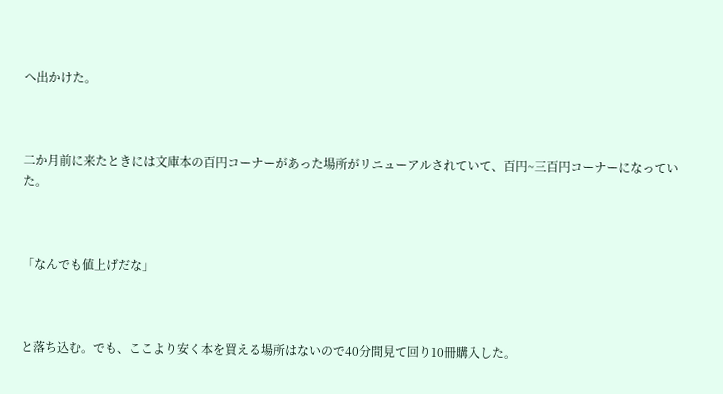へ出かけた。



二か月前に来たときには文庫本の百円コーナーがあった場所がリニューアルされていて、百円~三百円コーナーになっていた。



「なんでも値上げだな」



と落ち込む。でも、ここより安く本を買える場所はないので40分間見て回り10冊購入した。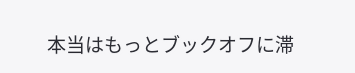本当はもっとブックオフに滞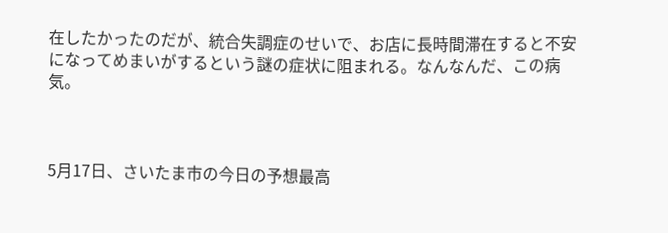在したかったのだが、統合失調症のせいで、お店に長時間滞在すると不安になってめまいがするという謎の症状に阻まれる。なんなんだ、この病気。



5月17日、さいたま市の今日の予想最高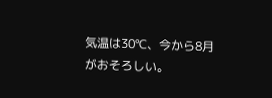気温は30℃、今から8月がおそろしい。